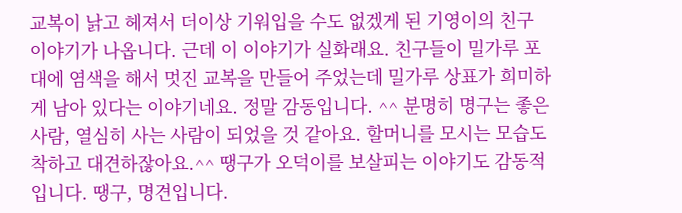교복이 낡고 헤져서 더이상 기워입을 수도 없겠게 된 기영이의 친구 이야기가 나옵니다. 근데 이 이야기가 실화래요. 친구들이 밀가루 포대에 염색을 해서 멋진 교복을 만들어 주었는데 밀가루 상표가 희미하게 남아 있다는 이야기네요. 정말 감동입니다. ^^ 분명히 명구는 좋은 사람, 열심히 사는 사람이 되었을 것 같아요. 할머니를 모시는 모습도 착하고 대견하잖아요.^^ 땡구가 오덕이를 보살피는 이야기도 감동적입니다. 땡구, 명견입니다.